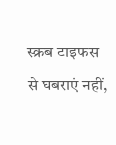स्क्रब टाइफस से घबराएं नहीं,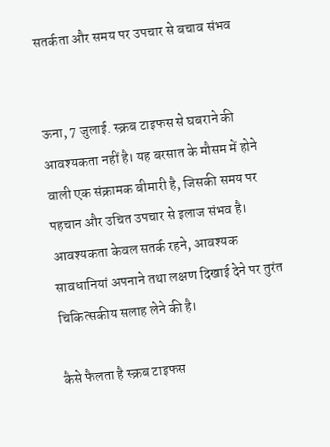सतर्कता और समय पर उपचार से बचाव संभव


ऊना, 7 जुलाई. स्क्रब टाइफस से घबराने की आवश्यकता नहीं है। यह बरसात के मौसम में होने वाली एक संक्रामक बीमारी है, जिसकी समय पर पहचान और उचित उपचार से इलाज संभव है। आवश्यकता केवल सतर्क रहने, आवश्यक सावधानियां अपनाने तथा लक्षण दिखाई देने पर तुरंत चिकित्सकीय सलाह लेने की है।

कैसे फैलता है स्क्रब टाइफस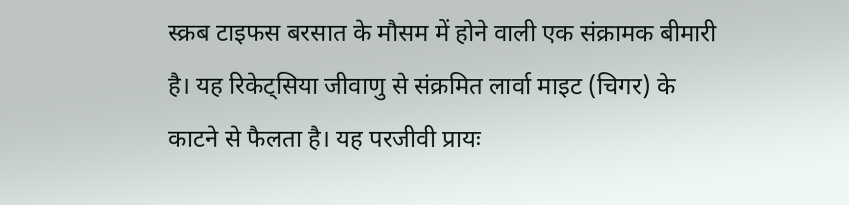स्क्रब टाइफस बरसात के मौसम में होने वाली एक संक्रामक बीमारी है। यह रिकेट्सिया जीवाणु से संक्रमित लार्वा माइट (चिगर) के काटने से फैलता है। यह परजीवी प्रायः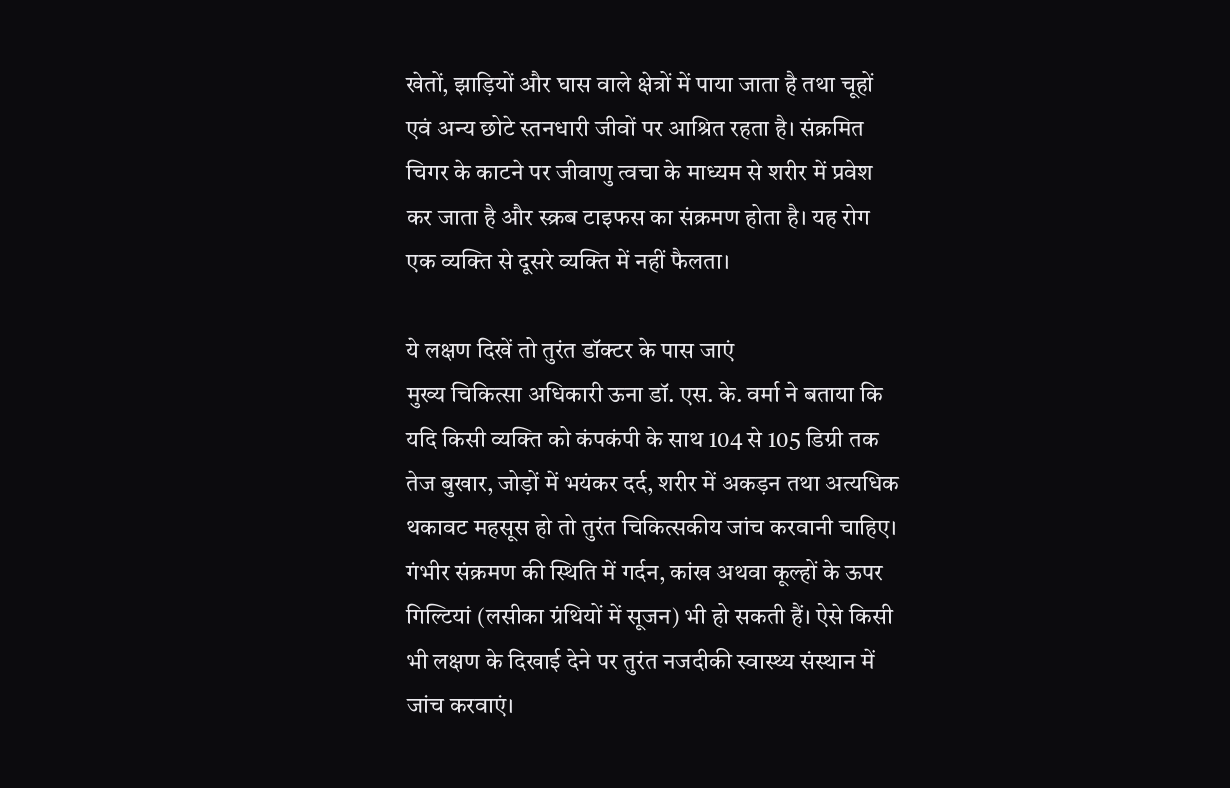खेतों, झाड़ियों और घास वाले क्षेत्रों में पाया जाता है तथा चूहों एवं अन्य छोटे स्तनधारी जीवों पर आश्रित रहता है। संक्रमित चिगर के काटने पर जीवाणु त्वचा के माध्यम से शरीर में प्रवेश कर जाता है और स्क्रब टाइफस का संक्रमण होता है। यह रोग एक व्यक्ति से दूसरे व्यक्ति में नहीं फैलता।

ये लक्षण दिखें तो तुरंत डॉक्टर के पास जाएं
मुख्य चिकित्सा अधिकारी ऊना डॉ. एस. के. वर्मा ने बताया कि यदि किसी व्यक्ति को कंपकंपी के साथ 104 से 105 डिग्री तक तेज बुखार, जोड़ों में भयंकर दर्द, शरीर में अकड़न तथा अत्यधिक थकावट महसूस हो तो तुरंत चिकित्सकीय जांच करवानी चाहिए। गंभीर संक्रमण की स्थिति में गर्दन, कांख अथवा कूल्हों के ऊपर गिल्टियां (लसीका ग्रंथियों में सूजन) भी हो सकती हैं। ऐसे किसी भी लक्षण के दिखाई देने पर तुरंत नजदीकी स्वास्थ्य संस्थान में जांच करवाएं।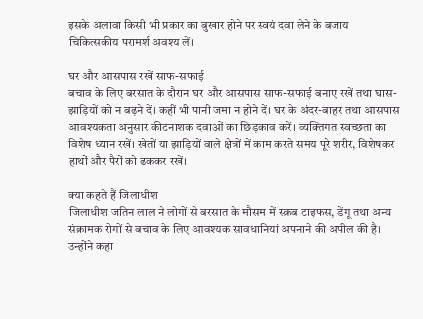इसके अलावा किसी भी प्रकार का बुखार होने पर स्वयं दवा लेने के बजाय चिकित्सकीय परामर्श अवश्य लें।

घर और आसपास रखें साफ-सफाई
बचाव के लिए बरसात के दौरान घर और आसपास साफ-सफाई बनाए रखें तथा घास-झाड़ियों को न बढ़ने दें। कहीं भी पानी जमा न होने दें। घर के अंदर-बाहर तथा आसपास आवश्यकता अनुसार कीटनाशक दवाओं का छिड़काव करें। व्यक्तिगत स्वच्छता का विशेष ध्यान रखें। खेतों या झाड़ियों वाले क्षेत्रों में काम करते समय पूरे शरीर, विशेषकर हाथों और पैरों को ढककर रखें।

क्या कहते हैं जिलाधीश
जिलाधीश जतिन लाल ने लोगों से बरसात के मौसम में स्क्रब टाइफस, डेंगू तथा अन्य संक्रामक रोगों से बचाव के लिए आवश्यक सावधानियां अपनाने की अपील की है। उन्होंने कहा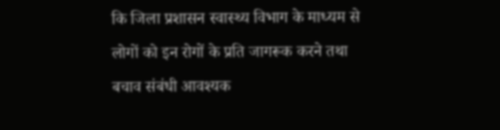कि जिला प्रशासन स्वास्थ्य विभाग के माध्यम से लोगों को इन रोगों के प्रति जागरूक करने तथा बचाव संबंधी आवश्यक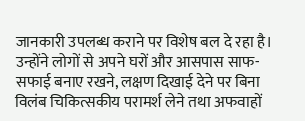जानकारी उपलब्ध कराने पर विशेष बल दे रहा है। उन्होंने लोगों से अपने घरों और आसपास साफ-सफाई बनाए रखने, लक्षण दिखाई देने पर बिना विलंब चिकित्सकीय परामर्श लेने तथा अफवाहों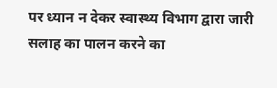पर ध्यान न देकर स्वास्थ्य विभाग द्वारा जारी सलाह का पालन करने का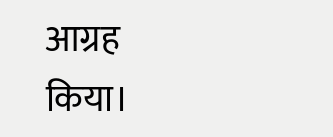आग्रह किया।